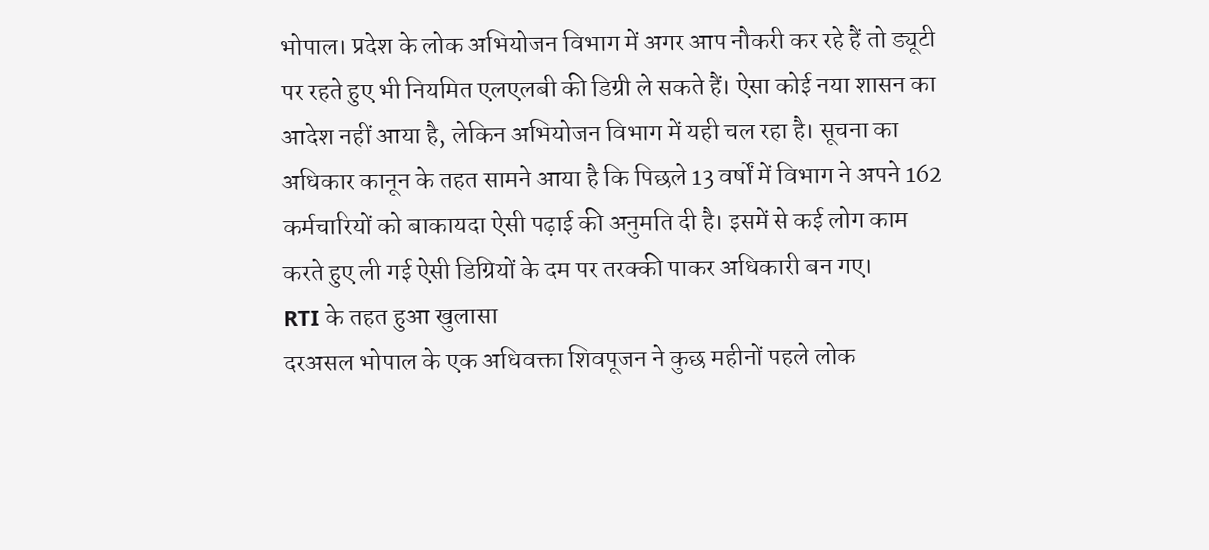भोपाल। प्रदेश के लोक अभियोजन विभाग में अगर आप नौकरी कर रहे हैं तो ड्यूटी पर रहते हुए भी नियमित एलएलबी की डिग्री ले सकते हैं। ऐसा कोई नया शासन का आदेश नहीं आया है, लेकिन अभियोजन विभाग में यही चल रहा है। सूचना का अधिकार कानून के तहत सामने आया है कि पिछले 13 वर्षों में विभाग ने अपने 162 कर्मचारियों को बाकायदा ऐसी पढ़ाई की अनुमति दी है। इसमें से कई लोग काम करते हुए ली गई ऐसी डिग्रियों के दम पर तरक्की पाकर अधिकारी बन गए।
RTI के तहत हुआ खुलासा
दरअसल भोपाल के एक अधिवक्ता शिवपूजन ने कुछ महीनों पहले लोक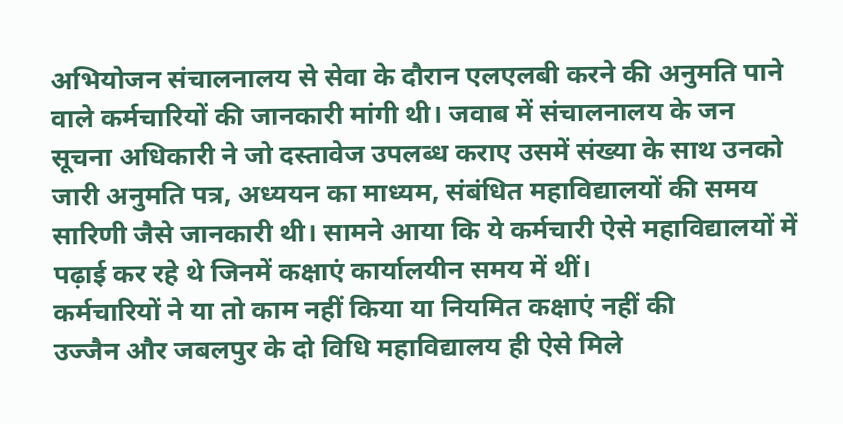अभियोजन संचालनालय से सेवा के दौरान एलएलबी करने की अनुमति पाने वाले कर्मचारियों की जानकारी मांगी थी। जवाब में संचालनालय के जन सूचना अधिकारी ने जो दस्तावेज उपलब्ध कराए उसमें संख्या के साथ उनको जारी अनुमति पत्र, अध्ययन का माध्यम, संबंधित महाविद्यालयों की समय सारिणी जैसे जानकारी थी। सामने आया कि ये कर्मचारी ऐसे महाविद्यालयों में पढ़ाई कर रहे थे जिनमें कक्षाएं कार्यालयीन समय में थीं।
कर्मचारियों ने या तो काम नहीं किया या नियमित कक्षाएं नहीं की
उज्जैन और जबलपुर के दो विधि महाविद्यालय ही ऐसे मिले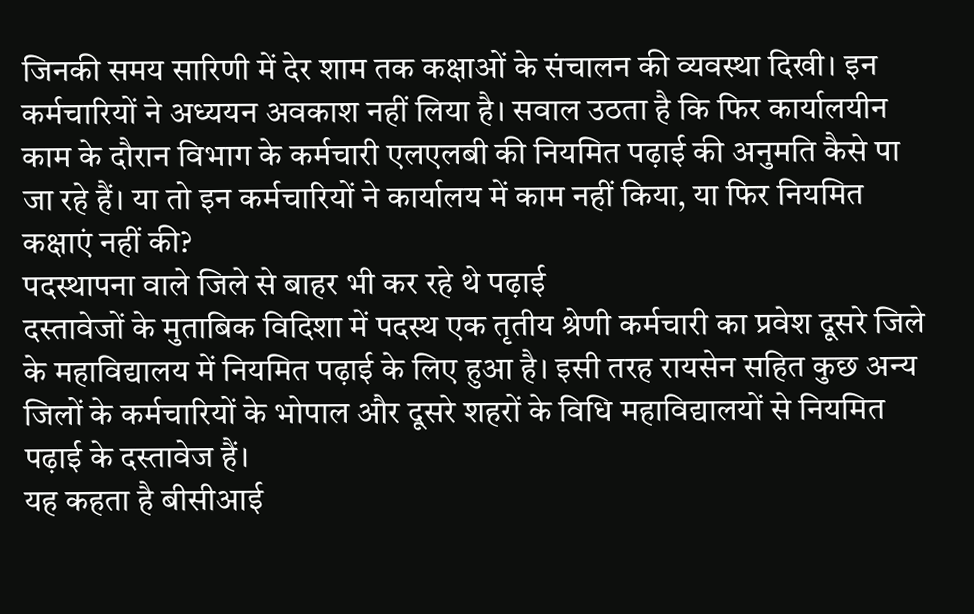जिनकी समय सारिणी में देर शाम तक कक्षाओं के संचालन की व्यवस्था दिखी। इन कर्मचारियों ने अध्ययन अवकाश नहीं लिया है। सवाल उठता है कि फिर कार्यालयीन काम के दौरान विभाग के कर्मचारी एलएलबी की नियमित पढ़ाई की अनुमति कैसे पा जा रहे हैं। या तो इन कर्मचारियों ने कार्यालय में काम नहीं किया, या फिर नियमित कक्षाएं नहीं की?
पदस्थापना वाले जिले से बाहर भी कर रहे थे पढ़ाई
दस्तावेजों के मुताबिक विदिशा में पदस्थ एक तृतीय श्रेणी कर्मचारी का प्रवेश दूसरे जिले के महाविद्यालय में नियमित पढ़ाई के लिए हुआ है। इसी तरह रायसेन सहित कुछ अन्य जिलों के कर्मचारियों के भोपाल और दूसरे शहरों के विधि महाविद्यालयों से नियमित पढ़ाई के दस्तावेज हैं।
यह कहता है बीसीआई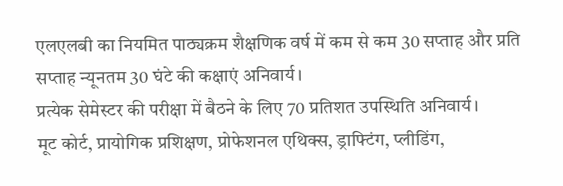एलएलबी का नियमित पाठ्यक्रम शैक्षणिक वर्ष में कम से कम 30 सप्ताह और प्रति सप्ताह न्यूनतम 30 घंटे की कक्षाएं अनिवार्य।
प्रत्येक सेमेस्टर की परीक्षा में बैठने के लिए 70 प्रतिशत उपस्थिति अनिवार्य।
मूट कोर्ट, प्रायोगिक प्रशिक्षण, प्रोफेशनल एथिक्स, ड्राफ्टिंग, प्लीडिंग,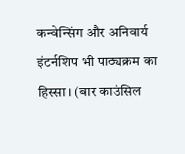कन्वेन्सिंग और अनिवार्य इंटर्नशिप भी पाठ्यक्रम का हिस्सा। (बार काउंसिल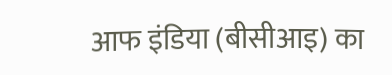आफ इंडिया (बीसीआइ) का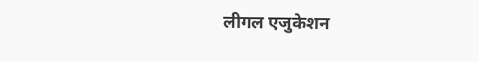लीगल एजुकेशन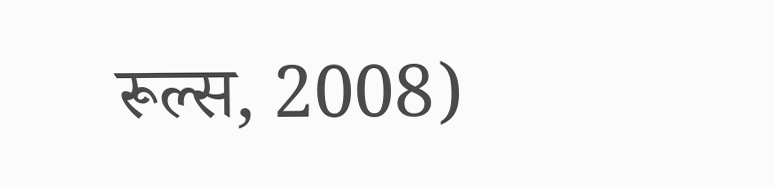रूल्स, 2008)